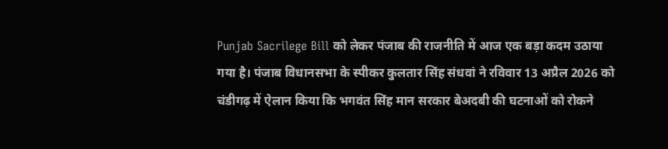Punjab Sacrilege Bill को लेकर पंजाब की राजनीति में आज एक बड़ा कदम उठाया गया है। पंजाब विधानसभा के स्पीकर कुलतार सिंह संधवां ने रविवार 13 अप्रैल 2026 को चंडीगढ़ में ऐलान किया कि भगवंत सिंह मान सरकार बेअदबी की घटनाओं को रोकने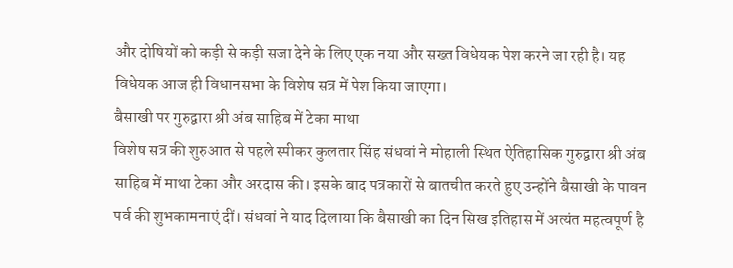और दोषियों को कड़ी से कड़ी सजा देने के लिए एक नया और सख्त विधेयक पेश करने जा रही है। यह विधेयक आज ही विधानसभा के विशेष सत्र में पेश किया जाएगा।
बैसाखी पर गुरुद्वारा श्री अंब साहिब में टेका माथा
विशेष सत्र की शुरुआत से पहले स्पीकर कुलतार सिंह संधवां ने मोहाली स्थित ऐतिहासिक गुरुद्वारा श्री अंब साहिब में माथा टेका और अरदास की। इसके बाद पत्रकारों से बातचीत करते हुए उन्होंने बैसाखी के पावन पर्व की शुभकामनाएं दीं। संधवां ने याद दिलाया कि बैसाखी का दिन सिख इतिहास में अत्यंत महत्वपूर्ण है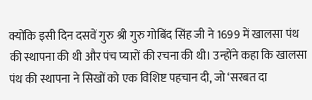क्योंकि इसी दिन दसवें गुरु श्री गुरु गोबिंद सिंह जी ने 1699 में खालसा पंथ की स्थापना की थी और पंच प्यारों की रचना की थी। उन्होंने कहा कि खालसा पंथ की स्थापना ने सिखों को एक विशिष्ट पहचान दी, जो ‘सरबत दा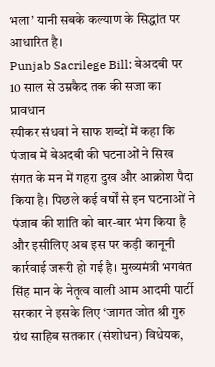भला’ यानी सबके कल्याण के सिद्धांत पर आधारित है।
Punjab Sacrilege Bill: बेअदबी पर 10 साल से उम्रकैद तक की सजा का प्रावधान
स्पीकर संधवां ने साफ शब्दों में कहा कि पंजाब में बेअदबी की घटनाओं ने सिख संगत के मन में गहरा दुख और आक्रोश पैदा किया है। पिछले कई वर्षों से इन घटनाओं ने पंजाब की शांति को बार-बार भंग किया है और इसीलिए अब इस पर कड़ी कानूनी कार्रवाई जरूरी हो गई है। मुख्यमंत्री भगवंत सिंह मान के नेतृत्व वाली आम आदमी पार्टी सरकार ने इसके लिए ‘जागत जोत श्री गुरु ग्रंथ साहिब सतकार (संशोधन) विधेयक,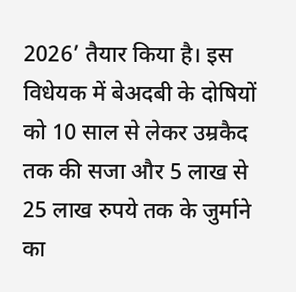2026’ तैयार किया है। इस विधेयक में बेअदबी के दोषियों को 10 साल से लेकर उम्रकैद तक की सजा और 5 लाख से 25 लाख रुपये तक के जुर्माने का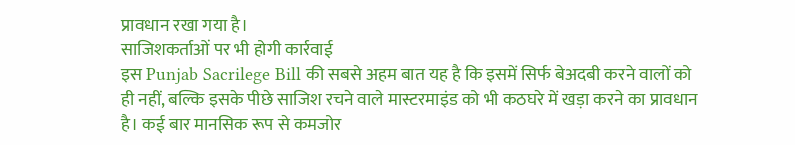प्रावधान रखा गया है।
साजिशकर्ताओं पर भी होगी कार्रवाई
इस Punjab Sacrilege Bill की सबसे अहम बात यह है कि इसमें सिर्फ बेअदबी करने वालों को ही नहीं, बल्कि इसके पीछे साजिश रचने वाले मास्टरमाइंड को भी कठघरे में खड़ा करने का प्रावधान है। कई बार मानसिक रूप से कमजोर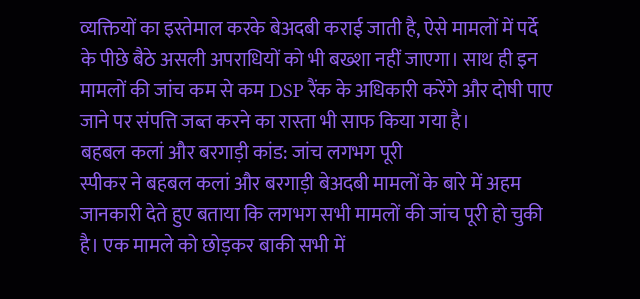व्यक्तियों का इस्तेमाल करके बेअदबी कराई जाती है, ऐसे मामलों में पर्दे के पीछे बैठे असली अपराधियों को भी बख्शा नहीं जाएगा। साथ ही इन मामलों की जांच कम से कम DSP रैंक के अधिकारी करेंगे और दोषी पाए जाने पर संपत्ति जब्त करने का रास्ता भी साफ किया गया है।
बहबल कलां और बरगाड़ी कांड: जांच लगभग पूरी
स्पीकर ने बहबल कलां और बरगाड़ी बेअदबी मामलों के बारे में अहम जानकारी देते हुए बताया कि लगभग सभी मामलों की जांच पूरी हो चुकी है। एक मामले को छोड़कर बाकी सभी में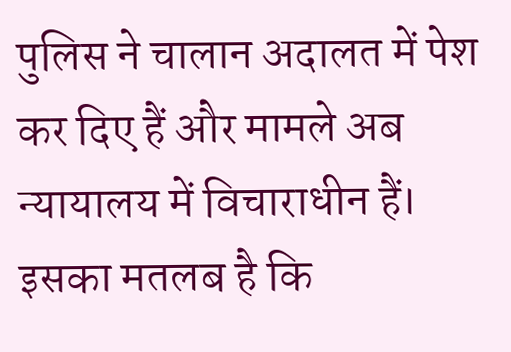पुलिस ने चालान अदालत में पेश कर दिए हैं और मामले अब न्यायालय में विचाराधीन हैं। इसका मतलब है कि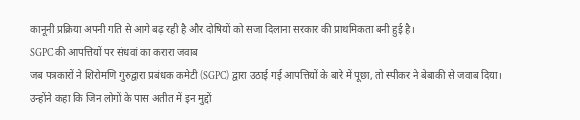कानूनी प्रक्रिया अपनी गति से आगे बढ़ रही है और दोषियों को सजा दिलाना सरकार की प्राथमिकता बनी हुई है।
SGPC की आपत्तियों पर संधवां का करारा जवाब
जब पत्रकारों ने शिरोमणि गुरुद्वारा प्रबंधक कमेटी (SGPC) द्वारा उठाई गई आपत्तियों के बारे में पूछा, तो स्पीकर ने बेबाकी से जवाब दिया। उन्होंने कहा कि जिन लोगों के पास अतीत में इन मुद्दों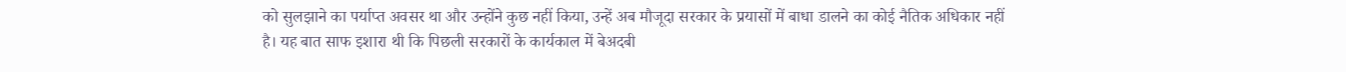को सुलझाने का पर्याप्त अवसर था और उन्होंने कुछ नहीं किया, उन्हें अब मौजूदा सरकार के प्रयासों में बाधा डालने का कोई नैतिक अधिकार नहीं है। यह बात साफ इशारा थी कि पिछली सरकारों के कार्यकाल में बेअदबी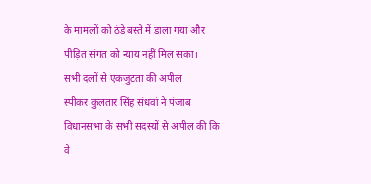के मामलों को ठंडे बस्ते में डाला गया और पीड़ित संगत को न्याय नहीं मिल सका।
सभी दलों से एकजुटता की अपील
स्पीकर कुलतार सिंह संधवां ने पंजाब विधानसभा के सभी सदस्यों से अपील की कि वे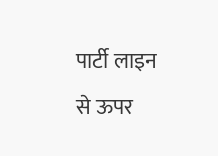पार्टी लाइन से ऊपर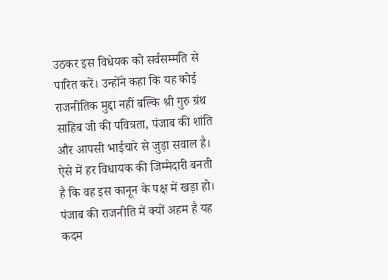उठकर इस विधेयक को सर्वसम्मति से पारित करें। उन्होंने कहा कि यह कोई राजनीतिक मुद्दा नहीं बल्कि श्री गुरु ग्रंथ साहिब जी की पवित्रता, पंजाब की शांति और आपसी भाईचारे से जुड़ा सवाल है। ऐसे में हर विधायक की जिम्मेदारी बनती है कि वह इस कानून के पक्ष में खड़ा हो।
पंजाब की राजनीति में क्यों अहम है यह कदम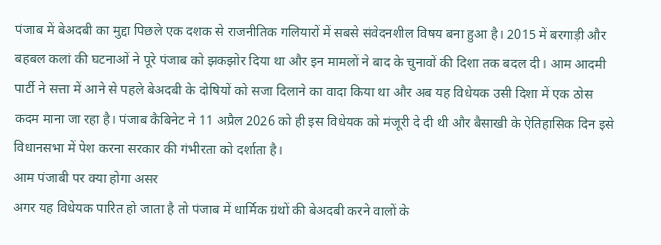पंजाब में बेअदबी का मुद्दा पिछले एक दशक से राजनीतिक गलियारों में सबसे संवेदनशील विषय बना हुआ है। 2015 में बरगाड़ी और बहबल कलां की घटनाओं ने पूरे पंजाब को झकझोर दिया था और इन मामलों ने बाद के चुनावों की दिशा तक बदल दी। आम आदमी पार्टी ने सत्ता में आने से पहले बेअदबी के दोषियों को सजा दिलाने का वादा किया था और अब यह विधेयक उसी दिशा में एक ठोस कदम माना जा रहा है। पंजाब कैबिनेट ने 11 अप्रैल 2026 को ही इस विधेयक को मंजूरी दे दी थी और बैसाखी के ऐतिहासिक दिन इसे विधानसभा में पेश करना सरकार की गंभीरता को दर्शाता है।
आम पंजाबी पर क्या होगा असर
अगर यह विधेयक पारित हो जाता है तो पंजाब में धार्मिक ग्रंथों की बेअदबी करने वालों के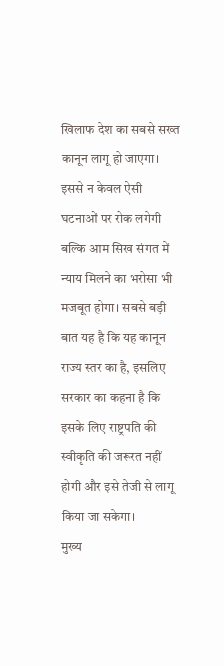खिलाफ देश का सबसे सख्त कानून लागू हो जाएगा। इससे न केवल ऐसी घटनाओं पर रोक लगेगी बल्कि आम सिख संगत में न्याय मिलने का भरोसा भी मजबूत होगा। सबसे बड़ी बात यह है कि यह कानून राज्य स्तर का है, इसलिए सरकार का कहना है कि इसके लिए राष्ट्रपति की स्वीकृति की जरूरत नहीं होगी और इसे तेजी से लागू किया जा सकेगा।
मुख्य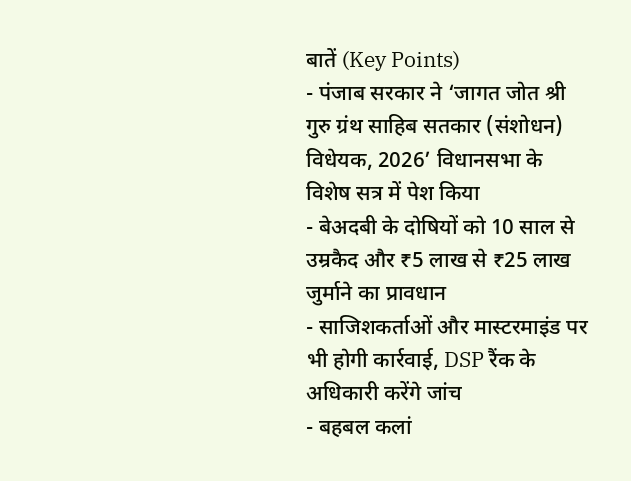बातें (Key Points)
- पंजाब सरकार ने ‘जागत जोत श्री गुरु ग्रंथ साहिब सतकार (संशोधन) विधेयक, 2026’ विधानसभा के विशेष सत्र में पेश किया
- बेअदबी के दोषियों को 10 साल से उम्रकैद और ₹5 लाख से ₹25 लाख जुर्माने का प्रावधान
- साजिशकर्ताओं और मास्टरमाइंड पर भी होगी कार्रवाई, DSP रैंक के अधिकारी करेंगे जांच
- बहबल कलां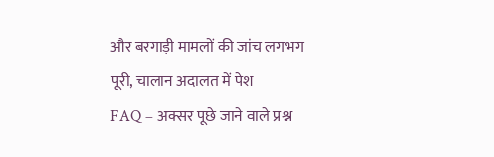और बरगाड़ी मामलों की जांच लगभग पूरी, चालान अदालत में पेश
FAQ – अक्सर पूछे जाने वाले प्रश्न